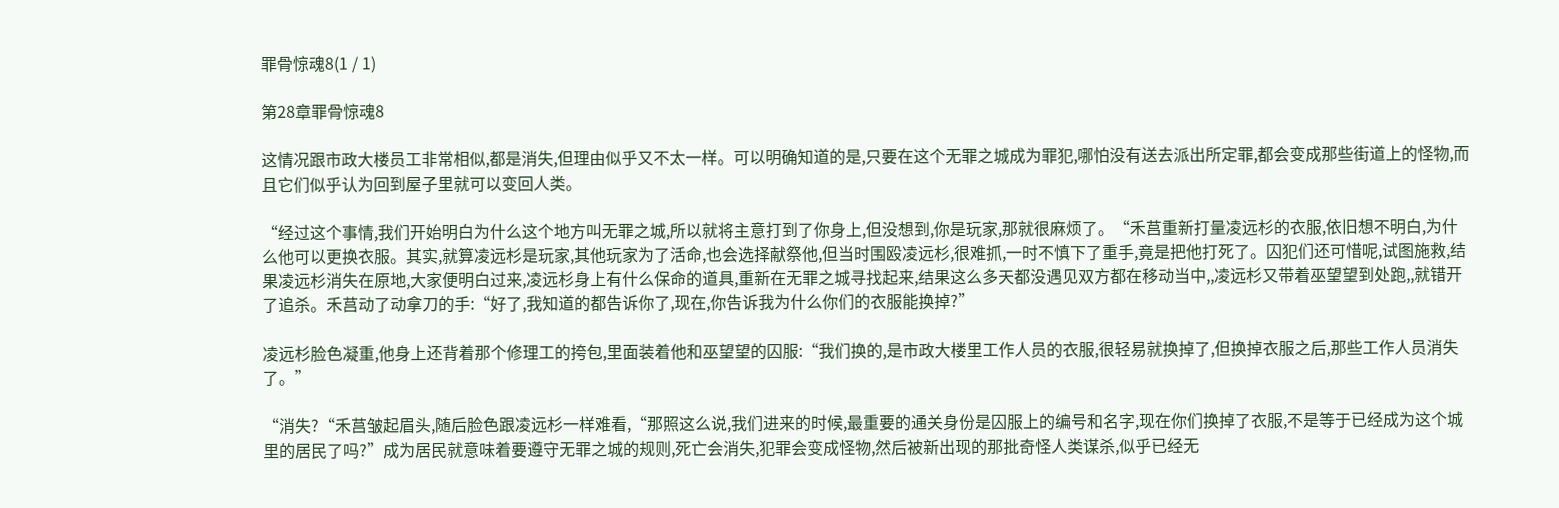罪骨惊魂8(1 / 1)

第28章罪骨惊魂8

这情况跟市政大楼员工非常相似,都是消失,但理由似乎又不太一样。可以明确知道的是,只要在这个无罪之城成为罪犯,哪怕没有送去派出所定罪,都会变成那些街道上的怪物,而且它们似乎认为回到屋子里就可以变回人类。

“经过这个事情,我们开始明白为什么这个地方叫无罪之城,所以就将主意打到了你身上,但没想到,你是玩家,那就很麻烦了。“禾莒重新打量凌远杉的衣服,依旧想不明白,为什么他可以更换衣服。其实,就算凌远杉是玩家,其他玩家为了活命,也会选择献祭他,但当时围殴凌远杉,很难抓,一时不慎下了重手,竟是把他打死了。囚犯们还可惜呢,试图施救,结果凌远杉消失在原地,大家便明白过来,凌远杉身上有什么保命的道具,重新在无罪之城寻找起来,结果这么多天都没遇见双方都在移动当中,,凌远杉又带着巫望望到处跑,,就错开了追杀。禾莒动了动拿刀的手:“好了,我知道的都告诉你了,现在,你告诉我为什么你们的衣服能换掉?”

凌远杉脸色凝重,他身上还背着那个修理工的挎包,里面装着他和巫望望的囚服:“我们换的,是市政大楼里工作人员的衣服,很轻易就换掉了,但换掉衣服之后,那些工作人员消失了。”

“消失?“禾莒皱起眉头,随后脸色跟凌远杉一样难看,“那照这么说,我们进来的时候,最重要的通关身份是囚服上的编号和名字,现在你们换掉了衣服,不是等于已经成为这个城里的居民了吗?”成为居民就意味着要遵守无罪之城的规则,死亡会消失,犯罪会变成怪物,然后被新出现的那批奇怪人类谋杀,似乎已经无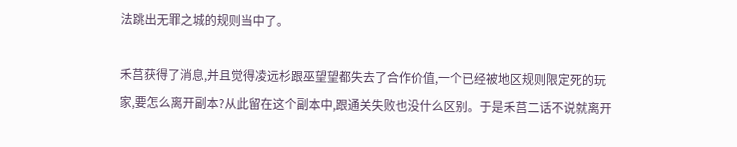法跳出无罪之城的规则当中了。

禾莒获得了消息,并且觉得凌远杉跟巫望望都失去了合作价值,一个已经被地区规则限定死的玩家,要怎么离开副本?从此留在这个副本中,跟通关失败也没什么区别。于是禾莒二话不说就离开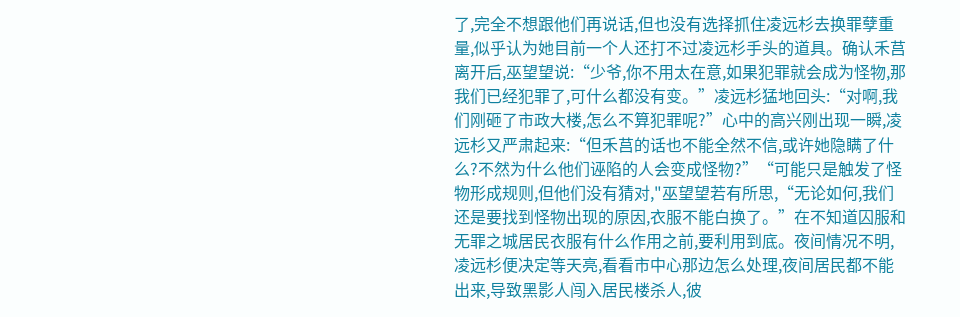了,完全不想跟他们再说话,但也没有选择抓住凌远杉去换罪孽重量,似乎认为她目前一个人还打不过凌远杉手头的道具。确认禾莒离开后,巫望望说:“少爷,你不用太在意,如果犯罪就会成为怪物,那我们已经犯罪了,可什么都没有变。”凌远杉猛地回头:“对啊,我们刚砸了市政大楼,怎么不算犯罪呢?”心中的高兴刚出现一瞬,凌远杉又严肃起来:“但禾莒的话也不能全然不信,或许她隐瞒了什么?不然为什么他们诬陷的人会变成怪物?”“可能只是触发了怪物形成规则,但他们没有猜对,"巫望望若有所思,“无论如何,我们还是要找到怪物出现的原因,衣服不能白换了。”在不知道囚服和无罪之城居民衣服有什么作用之前,要利用到底。夜间情况不明,凌远杉便决定等天亮,看看市中心那边怎么处理,夜间居民都不能出来,导致黑影人闯入居民楼杀人,彼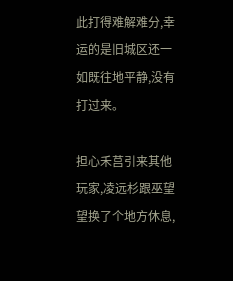此打得难解难分,幸运的是旧城区还一如既往地平静,没有打过来。

担心禾莒引来其他玩家,凌远杉跟巫望望换了个地方休息,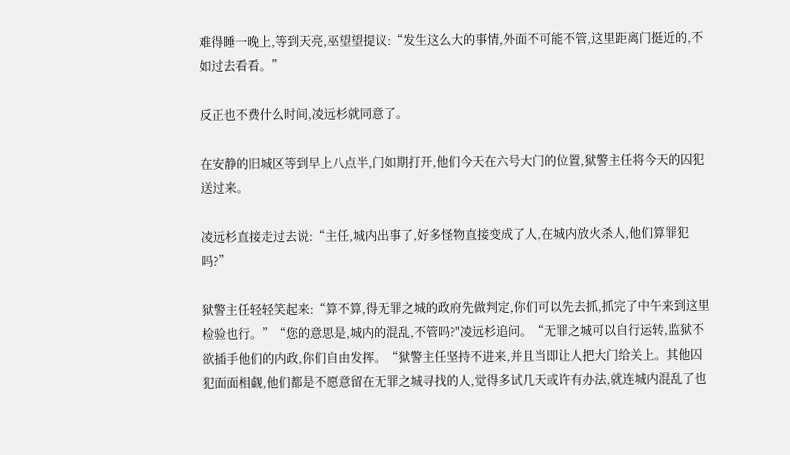难得睡一晚上,等到天亮,巫望望提议:“发生这么大的事情,外面不可能不管,这里距离门挺近的,不如过去看看。”

反正也不费什么时间,凌远杉就同意了。

在安静的旧城区等到早上八点半,门如期打开,他们今天在六号大门的位置,狱警主任将今天的囚犯送过来。

凌远杉直接走过去说:“主任,城内出事了,好多怪物直接变成了人,在城内放火杀人,他们算罪犯吗?”

狱警主任轻轻笑起来:“算不算,得无罪之城的政府先做判定,你们可以先去抓,抓完了中午来到这里检验也行。”“您的意思是,城内的混乱,不管吗?"凌远杉追问。“无罪之城可以自行运转,监狱不欲插手他们的内政,你们自由发挥。“狱警主任坚持不进来,并且当即让人把大门给关上。其他囚犯面面相觑,他们都是不愿意留在无罪之城寻找的人,觉得多试几天或许有办法,就连城内混乱了也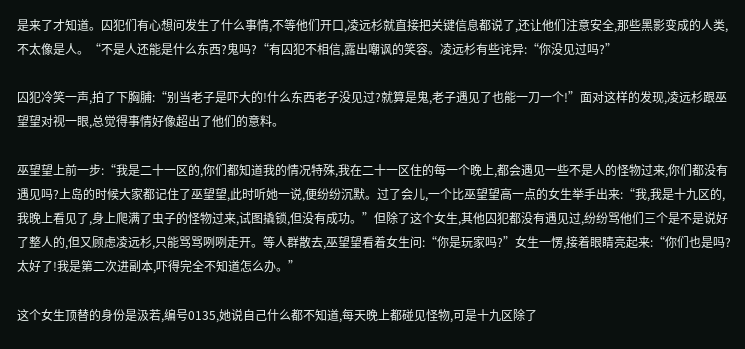是来了才知道。囚犯们有心想问发生了什么事情,不等他们开口,凌远杉就直接把关键信息都说了,还让他们注意安全,那些黑影变成的人类,不太像是人。“不是人还能是什么东西?鬼吗?“有囚犯不相信,露出嘲讽的笑容。凌远杉有些诧异:“你没见过吗?”

囚犯冷笑一声,拍了下胸脯:“别当老子是吓大的!什么东西老子没见过?就算是鬼,老子遇见了也能一刀一个!”面对这样的发现,凌远杉跟巫望望对视一眼,总觉得事情好像超出了他们的意料。

巫望望上前一步:“我是二十一区的,你们都知道我的情况特殊,我在二十一区住的每一个晚上,都会遇见一些不是人的怪物过来,你们都没有遇见吗?上岛的时候大家都记住了巫望望,此时听她一说,便纷纷沉默。过了会儿,一个比巫望望高一点的女生举手出来:“我,我是十九区的,我晚上看见了,身上爬满了虫子的怪物过来,试图撬锁,但没有成功。”但除了这个女生,其他囚犯都没有遇见过,纷纷骂他们三个是不是说好了整人的,但又顾虑凌远杉,只能骂骂咧咧走开。等人群散去,巫望望看着女生问:“你是玩家吗?”女生一愣,接着眼睛亮起来:“你们也是吗?太好了!我是第二次进副本,吓得完全不知道怎么办。”

这个女生顶替的身份是汲若,编号0135,她说自己什么都不知道,每天晚上都碰见怪物,可是十九区除了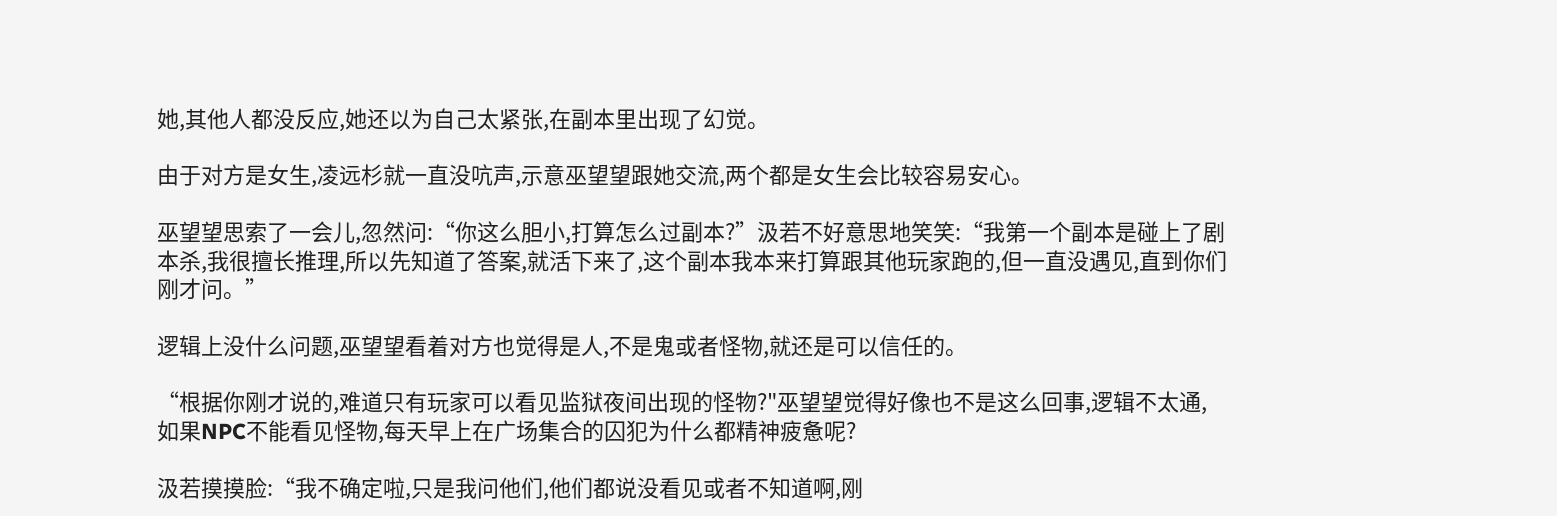她,其他人都没反应,她还以为自己太紧张,在副本里出现了幻觉。

由于对方是女生,凌远杉就一直没吭声,示意巫望望跟她交流,两个都是女生会比较容易安心。

巫望望思索了一会儿,忽然问:“你这么胆小,打算怎么过副本?”汲若不好意思地笑笑:“我第一个副本是碰上了剧本杀,我很擅长推理,所以先知道了答案,就活下来了,这个副本我本来打算跟其他玩家跑的,但一直没遇见,直到你们刚才问。”

逻辑上没什么问题,巫望望看着对方也觉得是人,不是鬼或者怪物,就还是可以信任的。

“根据你刚才说的,难道只有玩家可以看见监狱夜间出现的怪物?"巫望望觉得好像也不是这么回事,逻辑不太通,如果NPC不能看见怪物,每天早上在广场集合的囚犯为什么都精神疲惫呢?

汲若摸摸脸:“我不确定啦,只是我问他们,他们都说没看见或者不知道啊,刚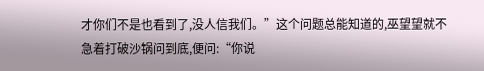才你们不是也看到了,没人信我们。”这个问题总能知道的,巫望望就不急着打破沙锅问到底,便问:“你说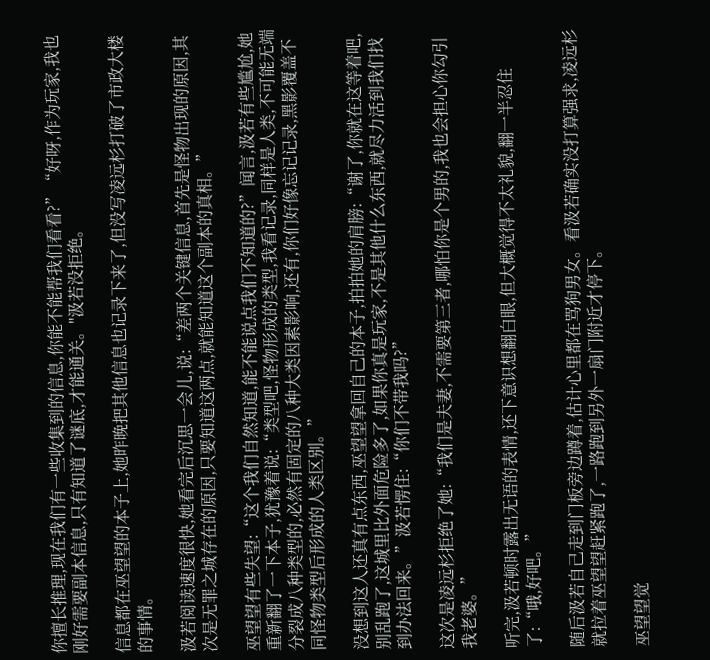你擅长推理,现在我们有一些收集到的信息,你能不能帮我们看看?”“好呀,作为玩家,我也刚好需要副本信息,只有知道了谜底,才能通关。"汲若没拒绝。

信息都在巫望望的本子上,她昨晚把其他信息也记录下来了,但没写凌远杉打破了市政大楼的事情。

汲若阅读速度很快,她看完后沉思一会儿,说:“差两个关键信息,首先是怪物出现的原因,其次是无罪之城存在的原因,只要知道这两点,就能知道这个副本的真相。”

巫望望有些失望:“这个我们自然知道,能不能说点我们不知道的?”闻言,汲若有些尴尬,她重新翻了一下本子,犹豫着说:“类型吧,怪物形成的类型,我看记录,同样是人类,不可能无端分裂成八种类型的,必然有固定的八种大类因素影响,还有,你们好像忘记记录,黑影覆盖不同怪物类型后形成的人类区别。”

没想到这人还真有点东西,巫望望拿回自己的本子,拍拍她的肩膀:“谢了,你就在这等着吧,别乱跑了,这城里比外面危险多了,如果你真是玩家,不是其他什么东西,就尽力活到我们找到办法回来。”汲若愣住:“你们不带我吗?”

这次是凌远杉拒绝了她:“我们是夫妻,不需要第三者,哪怕你是个男的,我也会担心你勾引我老婆。”

听完,汲若顿时露出无语的表情,还下意识想翻白眼,但大概觉得不太礼貌,翻一半忍住了:“哦,好吧。”

随后汲若自己走到门板旁边蹲着,估计心里都在骂狗男女。看汲若确实没打算强求,凌远杉就拉着巫望望赶紧跑了,一路跑到另外一扇门附近才停下。

巫望望觉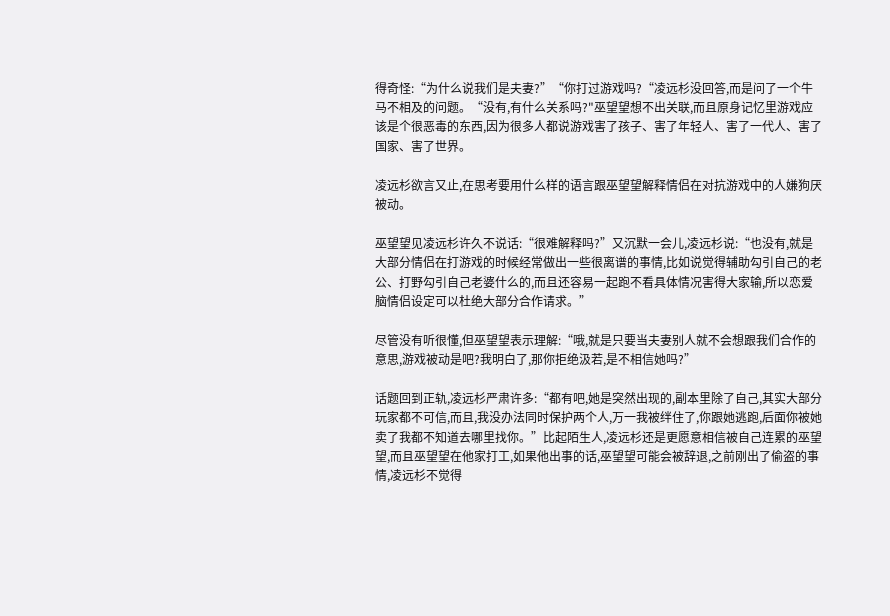得奇怪:“为什么说我们是夫妻?”“你打过游戏吗?“凌远杉没回答,而是问了一个牛马不相及的问题。“没有,有什么关系吗?"巫望望想不出关联,而且原身记忆里游戏应该是个很恶毒的东西,因为很多人都说游戏害了孩子、害了年轻人、害了一代人、害了国家、害了世界。

凌远杉欲言又止,在思考要用什么样的语言跟巫望望解释情侣在对抗游戏中的人嫌狗厌被动。

巫望望见凌远杉许久不说话:“很难解释吗?”又沉默一会儿,凌远杉说:“也没有,就是大部分情侣在打游戏的时候经常做出一些很离谱的事情,比如说觉得辅助勾引自己的老公、打野勾引自己老婆什么的,而且还容易一起跑不看具体情况害得大家输,所以恋爱脑情侣设定可以杜绝大部分合作请求。”

尽管没有听很懂,但巫望望表示理解:“哦,就是只要当夫妻别人就不会想跟我们合作的意思,游戏被动是吧?我明白了,那你拒绝汲若,是不相信她吗?”

话题回到正轨,凌远杉严肃许多:“都有吧,她是突然出现的,副本里除了自己,其实大部分玩家都不可信,而且,我没办法同时保护两个人,万一我被绊住了,你跟她逃跑,后面你被她卖了我都不知道去哪里找你。”比起陌生人,凌远杉还是更愿意相信被自己连累的巫望望,而且巫望望在他家打工,如果他出事的话,巫望望可能会被辞退,之前刚出了偷盗的事情,凌远杉不觉得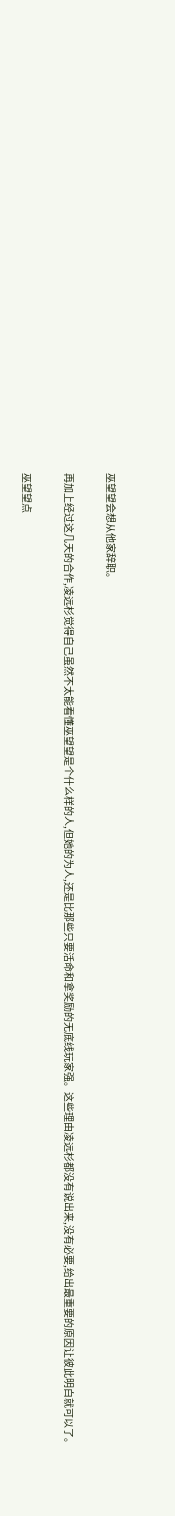巫望望会想从他家辞职。

再加上经过这几天的合作,凌远杉觉得自己虽然不太能看懂巫望望是个什么样的人,但她的为人,还是比那些只要活命和拿奖励的无底线玩家强。这些理由凌远杉都没有说出来,没有必要,给出最重要的原因让彼此明白就可以了。

巫望望点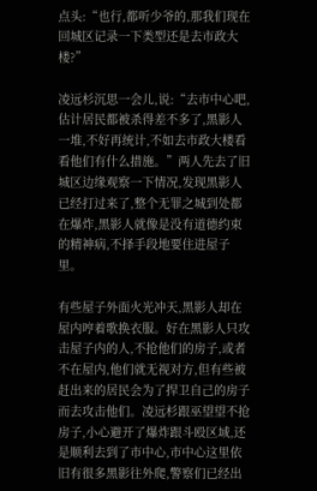点头:“也行,都听少爷的,那我们现在回城区记录一下类型还是去市政大楼?”

凌远杉沉思一会儿,说:“去市中心吧,估计居民都被杀得差不多了,黑影人一堆,不好再统计,不如去市政大楼看看他们有什么措施。”两人先去了旧城区边缘观察一下情况,发现黑影人已经打过来了,整个无罪之城到处都在爆炸,黑影人就像是没有道德约束的精神病,不择手段地要住进屋子里。

有些屋子外面火光冲天,黑影人却在屋内哼着歌换衣服。好在黑影人只攻击屋子内的人,不抢他们的房子,或者不在屋内,他们就无视对方,但有些被赶出来的居民会为了捍卫自己的房子而去攻击他们。凌远杉跟巫望望不抢房子,小心避开了爆炸跟斗殴区域,还是顺利去到了市中心,市中心这里依旧有很多黑影往外爬,警察们已经出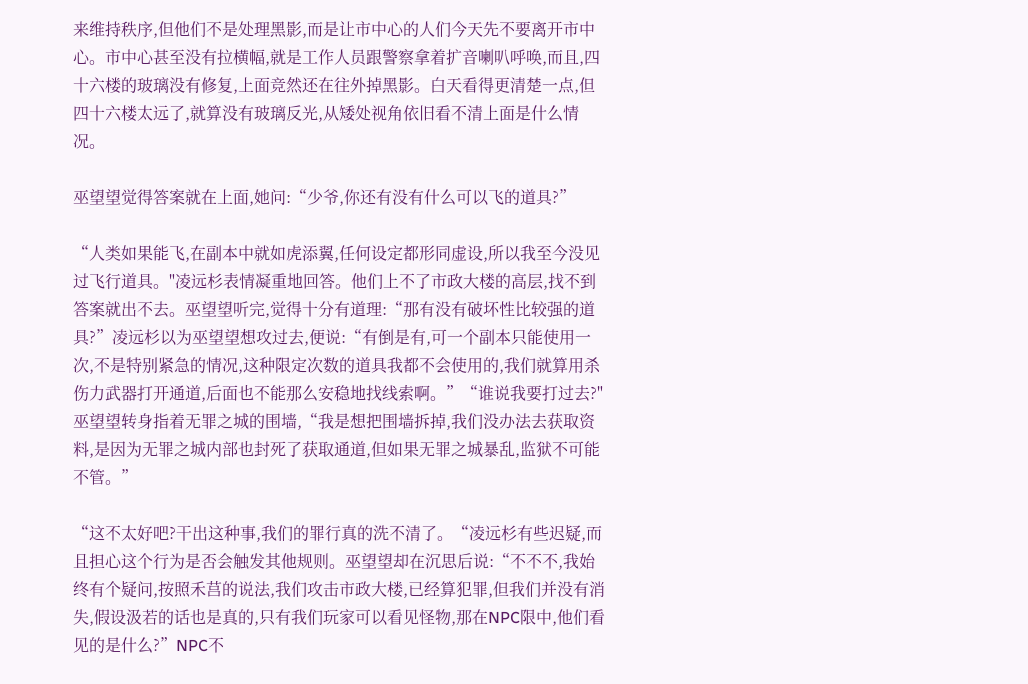来维持秩序,但他们不是处理黑影,而是让市中心的人们今天先不要离开市中心。市中心甚至没有拉横幅,就是工作人员跟警察拿着扩音喇叭呼唤,而且,四十六楼的玻璃没有修复,上面竞然还在往外掉黑影。白天看得更清楚一点,但四十六楼太远了,就算没有玻璃反光,从矮处视角依旧看不清上面是什么情况。

巫望望觉得答案就在上面,她问:“少爷,你还有没有什么可以飞的道具?”

“人类如果能飞,在副本中就如虎添翼,任何设定都形同虚设,所以我至今没见过飞行道具。"凌远杉表情凝重地回答。他们上不了市政大楼的高层,找不到答案就出不去。巫望望听完,觉得十分有道理:“那有没有破坏性比较强的道具?”凌远杉以为巫望望想攻过去,便说:“有倒是有,可一个副本只能使用一次,不是特别紧急的情况,这种限定次数的道具我都不会使用的,我们就算用杀伤力武器打开通道,后面也不能那么安稳地找线索啊。”“谁说我要打过去?"巫望望转身指着无罪之城的围墙,“我是想把围墙拆掉,我们没办法去获取资料,是因为无罪之城内部也封死了获取通道,但如果无罪之城暴乱,监狱不可能不管。”

“这不太好吧?干出这种事,我们的罪行真的洗不清了。“凌远杉有些迟疑,而且担心这个行为是否会触发其他规则。巫望望却在沉思后说:“不不不,我始终有个疑问,按照禾莒的说法,我们攻击市政大楼,已经算犯罪,但我们并没有消失,假设汲若的话也是真的,只有我们玩家可以看见怪物,那在NPC限中,他们看见的是什么?”NPC不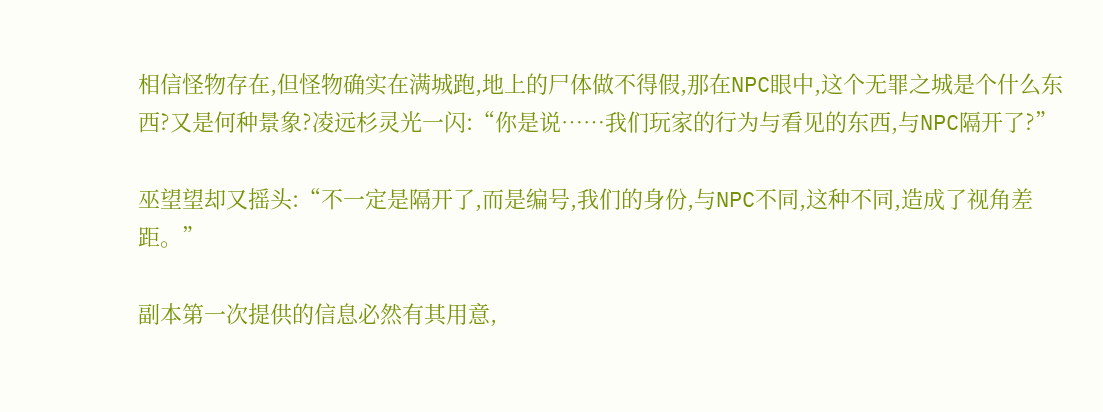相信怪物存在,但怪物确实在满城跑,地上的尸体做不得假,那在NPC眼中,这个无罪之城是个什么东西?又是何种景象?凌远杉灵光一闪:“你是说……我们玩家的行为与看见的东西,与NPC隔开了?”

巫望望却又摇头:“不一定是隔开了,而是编号,我们的身份,与NPC不同,这种不同,造成了视角差距。”

副本第一次提供的信息必然有其用意,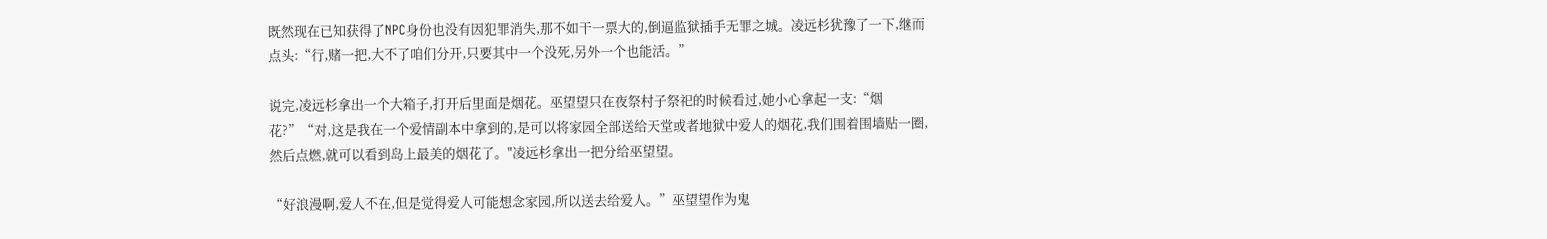既然现在已知获得了NPC身份也没有因犯罪消失,那不如干一票大的,倒逼监狱插手无罪之城。凌远杉犹豫了一下,继而点头:“行,赌一把,大不了咱们分开,只要其中一个没死,另外一个也能活。”

说完,凌远杉拿出一个大箱子,打开后里面是烟花。巫望望只在夜祭村子祭祀的时候看过,她小心拿起一支:“烟花?”“对,这是我在一个爱情副本中拿到的,是可以将家园全部送给天堂或者地狱中爱人的烟花,我们围着围墙贴一圈,然后点燃,就可以看到岛上最美的烟花了。"凌远杉拿出一把分给巫望望。

“好浪漫啊,爱人不在,但是觉得爱人可能想念家园,所以送去给爱人。”巫望望作为鬼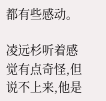都有些感动。

凌远杉听着感觉有点奇怪,但说不上来,他是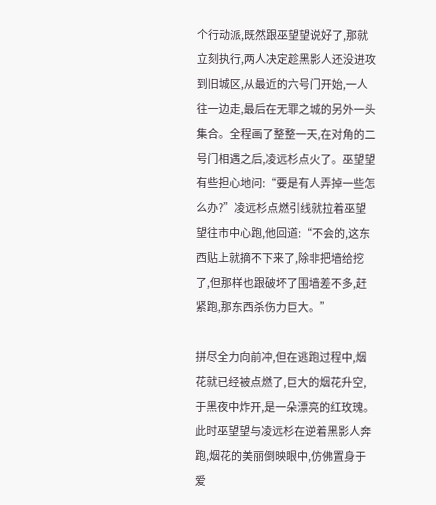个行动派,既然跟巫望望说好了,那就立刻执行,两人决定趁黑影人还没进攻到旧城区,从最近的六号门开始,一人往一边走,最后在无罪之城的另外一头集合。全程画了整整一天,在对角的二号门相遇之后,凌远杉点火了。巫望望有些担心地问:“要是有人弄掉一些怎么办?”凌远杉点燃引线就拉着巫望望往市中心跑,他回道:“不会的,这东西贴上就摘不下来了,除非把墙给挖了,但那样也跟破坏了围墙差不多,赶紧跑,那东西杀伤力巨大。”

拼尽全力向前冲,但在逃跑过程中,烟花就已经被点燃了,巨大的烟花升空,于黑夜中炸开,是一朵漂亮的红玫瑰。此时巫望望与凌远杉在逆着黑影人奔跑,烟花的美丽倒映眼中,仿佛置身于爱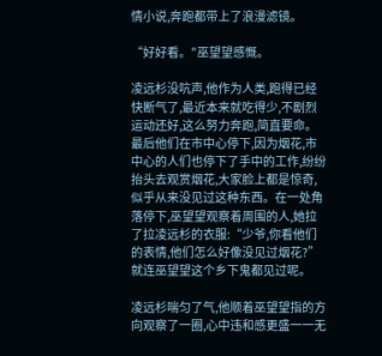情小说,奔跑都带上了浪漫滤镜。

“好好看。"巫望望感慨。

凌远杉没吭声,他作为人类,跑得已经快断气了,最近本来就吃得少,不剧烈运动还好,这么努力奔跑,简直要命。最后他们在市中心停下,因为烟花,市中心的人们也停下了手中的工作,纷纷抬头去观赏烟花,大家脸上都是惊奇,似乎从来没见过这种东西。在一处角落停下,巫望望观察着周围的人,她拉了拉凌远杉的衣服:“少爷,你看他们的表情,他们怎么好像没见过烟花?”就连巫望望这个乡下鬼都见过呢。

凌远杉喘匀了气,他顺着巫望望指的方向观察了一圈,心中违和感更盛一一无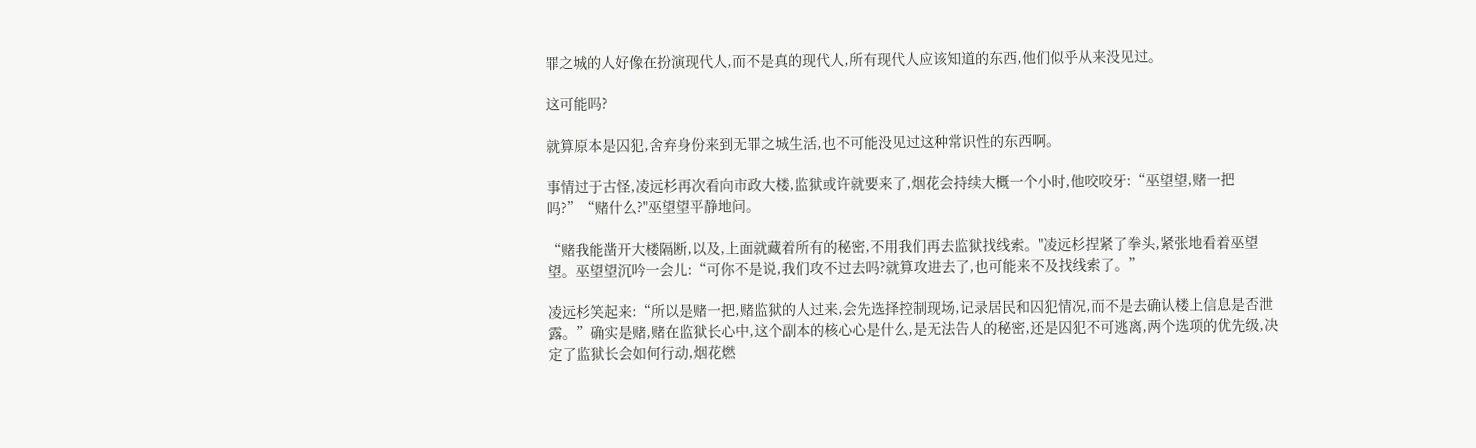罪之城的人好像在扮演现代人,而不是真的现代人,所有现代人应该知道的东西,他们似乎从来没见过。

这可能吗?

就算原本是囚犯,舍弃身份来到无罪之城生活,也不可能没见过这种常识性的东西啊。

事情过于古怪,凌远杉再次看向市政大楼,监狱或许就要来了,烟花会持续大概一个小时,他咬咬牙:“巫望望,赌一把吗?”“赌什么?"巫望望平静地问。

“赌我能凿开大楼隔断,以及,上面就藏着所有的秘密,不用我们再去监狱找线索。"凌远杉捏紧了拳头,紧张地看着巫望望。巫望望沉吟一会儿:“可你不是说,我们攻不过去吗?就算攻进去了,也可能来不及找线索了。”

凌远杉笑起来:“所以是赌一把,赌监狱的人过来,会先选择控制现场,记录居民和囚犯情况,而不是去确认楼上信息是否泄露。”确实是赌,赌在监狱长心中,这个副本的核心心是什么,是无法告人的秘密,还是囚犯不可逃离,两个选项的优先级,决定了监狱长会如何行动,烟花燃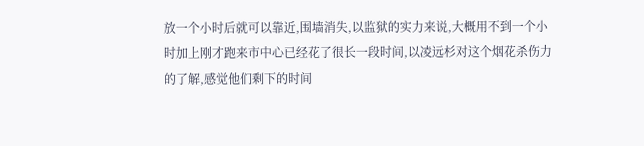放一个小时后就可以靠近,围墙消失,以监狱的实力来说,大概用不到一个小时加上刚才跑来市中心已经花了很长一段时间,以凌远杉对这个烟花杀伤力的了解,感觉他们剩下的时间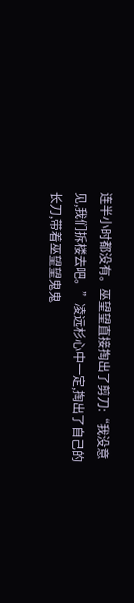连半小时都没有。巫望望直接掏出了剪刀:“我没意见,我们拆楼去吧。”凌远杉心中一定,掏出了自己的长刀,带着巫望望鬼鬼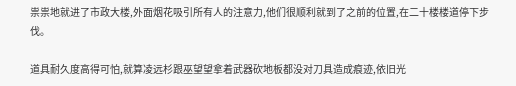祟祟地就进了市政大楼,外面烟花吸引所有人的注意力,他们很顺利就到了之前的位置,在二十楼楼道停下步伐。

道具耐久度高得可怕,就算凌远杉跟巫望望拿着武器砍地板都没对刀具造成痕迹,依旧光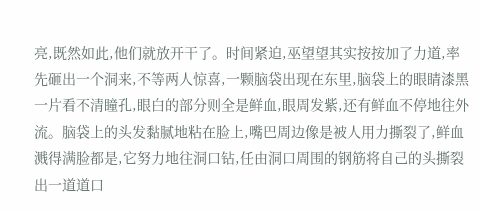亮,既然如此,他们就放开干了。时间紧迫,巫望望其实按按加了力道,率先砸出一个洞来,不等两人惊喜,一颗脑袋出现在东里,脑袋上的眼睛漆黑一片看不清瞳孔,眼白的部分则全是鲜血,眼周发紫,还有鲜血不停地往外流。脑袋上的头发黏腻地粘在脸上,嘴巴周边像是被人用力撕裂了,鲜血溅得满脸都是,它努力地往洞口钻,任由洞口周围的钢筋将自己的头撕裂出一道道口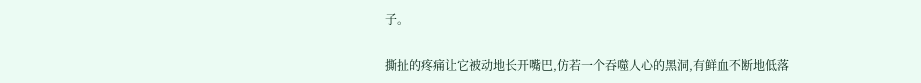子。

撕扯的疼痛让它被动地长开嘴巴,仿若一个吞噬人心的黑洞,有鲜血不断地低落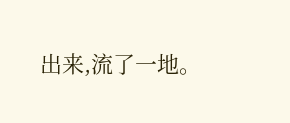出来,流了一地。